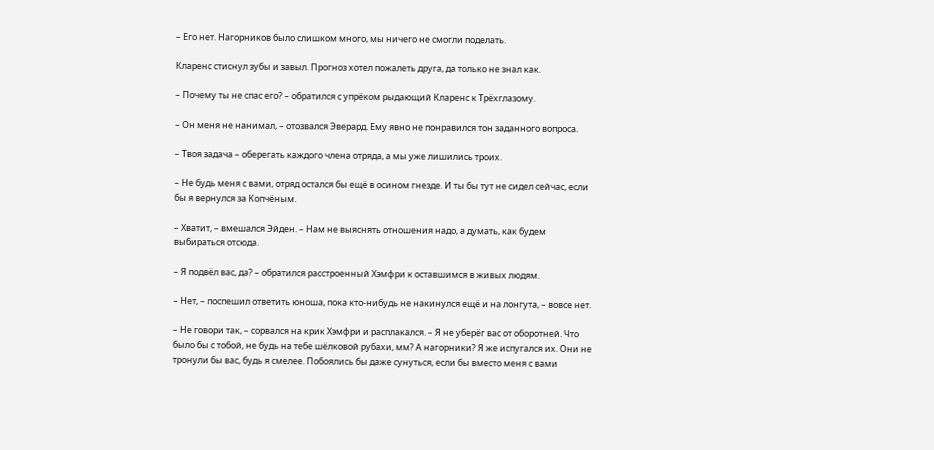– Его нет. Нагорников было слишком много, мы ничего не смогли поделать.

Кларенс стиснул зубы и завыл. Прогноз хотел пожалеть друга, да только не знал как.

– Почему ты не спас его? – обратился с упрёком рыдающий Кларенс к Трёхглазому.

– Он меня не нанимал, – отозвался Эверард. Ему явно не понравился тон заданного вопроса.

– Твоя задача – оберегать каждого члена отряда, а мы уже лишились троих.

– Не будь меня с вами, отряд остался бы ещё в осином гнезде. И ты бы тут не сидел сейчас, если бы я вернулся за Копчёным.

– Хватит, – вмешался Эйден. – Нам не выяснять отношения надо, а думать, как будем выбираться отсюда.

– Я подвёл вас, да? – обратился расстроенный Хэмфри к оставшимся в живых людям.

– Нет, – поспешил ответить юноша, пока кто-нибудь не накинулся ещё и на лонгута, – вовсе нет.

– Не говори так, – сорвался на крик Хэмфри и расплакался. – Я не уберёг вас от оборотней. Что было бы с тобой, не будь на тебе шёлковой рубахи, мм? А нагорники? Я же испугался их. Они не тронули бы вас, будь я смелее. Побоялись бы даже сунуться, если бы вместо меня с вами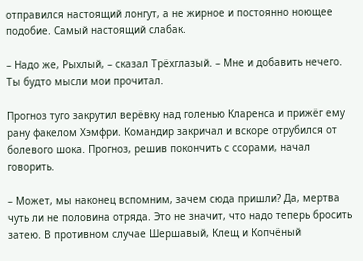отправился настоящий лонгут, а не жирное и постоянно ноющее подобие. Самый настоящий слабак.

– Надо же, Рыхлый, – сказал Трёхглазый. – Мне и добавить нечего. Ты будто мысли мои прочитал.

Прогноз туго закрутил верёвку над голенью Кларенса и прижёг ему рану факелом Хэмфри. Командир закричал и вскоре отрубился от болевого шока. Прогноз, решив покончить с ссорами, начал говорить.

– Может, мы наконец вспомним, зачем сюда пришли? Да, мертва чуть ли не половина отряда. Это не значит, что надо теперь бросить затею. В противном случае Шершавый, Клещ и Копчёный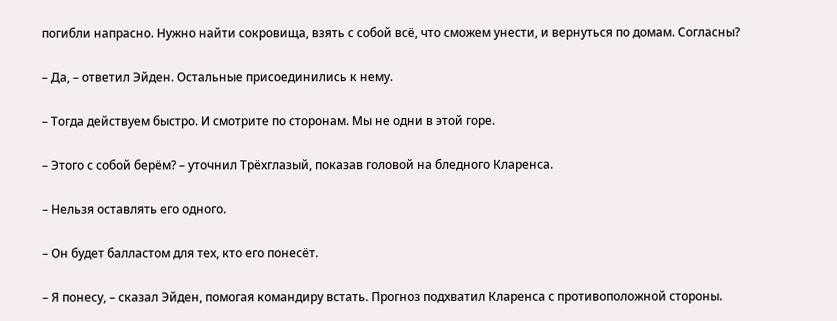погибли напрасно. Нужно найти сокровища, взять с собой всё, что сможем унести, и вернуться по домам. Согласны?

– Да, – ответил Эйден. Остальные присоединились к нему.

– Тогда действуем быстро. И смотрите по сторонам. Мы не одни в этой горе.

– Этого с собой берём? – уточнил Трёхглазый, показав головой на бледного Кларенса.

– Нельзя оставлять его одного.

– Он будет балластом для тех, кто его понесёт.

– Я понесу, – сказал Эйден, помогая командиру встать. Прогноз подхватил Кларенса с противоположной стороны.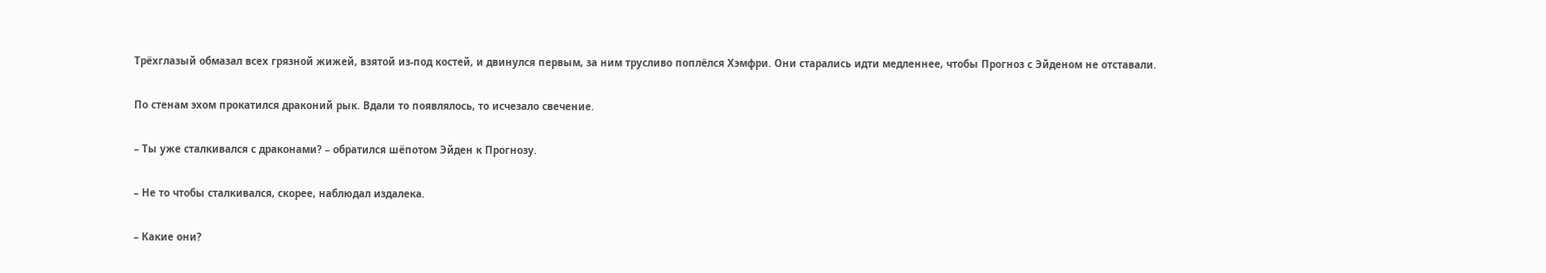Трёхглазый обмазал всех грязной жижей, взятой из-под костей, и двинулся первым, за ним трусливо поплёлся Хэмфри. Они старались идти медленнее, чтобы Прогноз с Эйденом не отставали.

По стенам эхом прокатился драконий рык. Вдали то появлялось, то исчезало свечение.

– Ты уже сталкивался с драконами? – обратился шёпотом Эйден к Прогнозу.

– Не то чтобы сталкивался, скорее, наблюдал издалека.

– Какие они?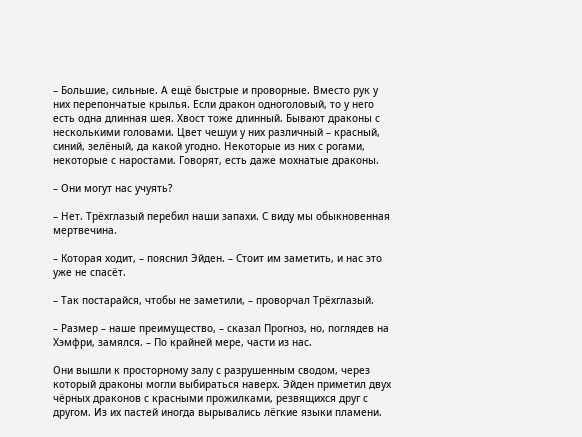– Большие, сильные. А ещё быстрые и проворные. Вместо рук у них перепончатые крылья. Если дракон одноголовый, то у него есть одна длинная шея. Хвост тоже длинный. Бывают драконы с несколькими головами. Цвет чешуи у них различный – красный, синий, зелёный, да какой угодно. Некоторые из них с рогами, некоторые с наростами. Говорят, есть даже мохнатые драконы.

– Они могут нас учуять?

– Нет. Трёхглазый перебил наши запахи. С виду мы обыкновенная мертвечина.

– Которая ходит, – пояснил Эйден. – Стоит им заметить, и нас это уже не спасёт.

– Так постарайся, чтобы не заметили, – проворчал Трёхглазый.

– Размер – наше преимущество, – сказал Прогноз, но, поглядев на Хэмфри, замялся. – По крайней мере, части из нас.

Они вышли к просторному залу с разрушенным сводом, через который драконы могли выбираться наверх. Эйден приметил двух чёрных драконов с красными прожилками, резвящихся друг с другом. Из их пастей иногда вырывались лёгкие языки пламени.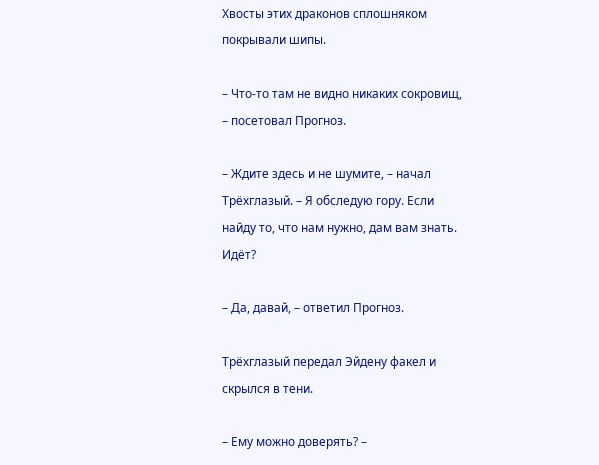Хвосты этих драконов сплошняком покрывали шипы.

– Что-то там не видно никаких сокровищ, – посетовал Прогноз.

– Ждите здесь и не шумите, – начал Трёхглазый. – Я обследую гору. Если найду то, что нам нужно, дам вам знать. Идёт?

– Да, давай, – ответил Прогноз.

Трёхглазый передал Эйдену факел и скрылся в тени.

– Ему можно доверять? –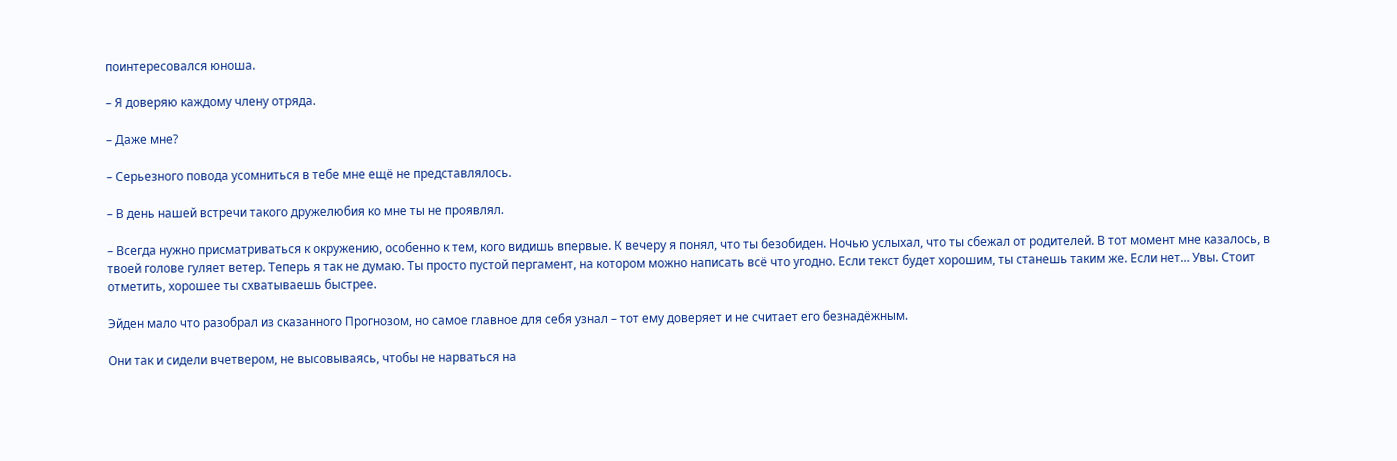поинтересовался юноша.

– Я доверяю каждому члену отряда.

– Даже мне?

– Серьезного повода усомниться в тебе мне ещё не представлялось.

– В день нашей встречи такого дружелюбия ко мне ты не проявлял.

– Всегда нужно присматриваться к окружению, особенно к тем, кого видишь впервые. К вечеру я понял, что ты безобиден. Ночью услыхал, что ты сбежал от родителей. В тот момент мне казалось, в твоей голове гуляет ветер. Теперь я так не думаю. Ты просто пустой пергамент, на котором можно написать всё что угодно. Если текст будет хорошим, ты станешь таким же. Если нет… Увы. Стоит отметить, хорошее ты схватываешь быстрее.

Эйден мало что разобрал из сказанного Прогнозом, но самое главное для себя узнал – тот ему доверяет и не считает его безнадёжным.

Они так и сидели вчетвером, не высовываясь, чтобы не нарваться на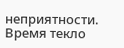неприятности. Время текло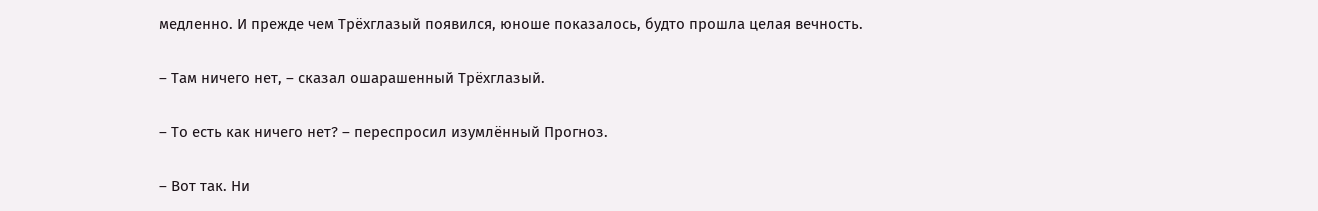медленно. И прежде чем Трёхглазый появился, юноше показалось, будто прошла целая вечность.

– Там ничего нет, – сказал ошарашенный Трёхглазый.

– То есть как ничего нет? – переспросил изумлённый Прогноз.

– Вот так. Ни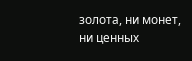золота, ни монет, ни ценных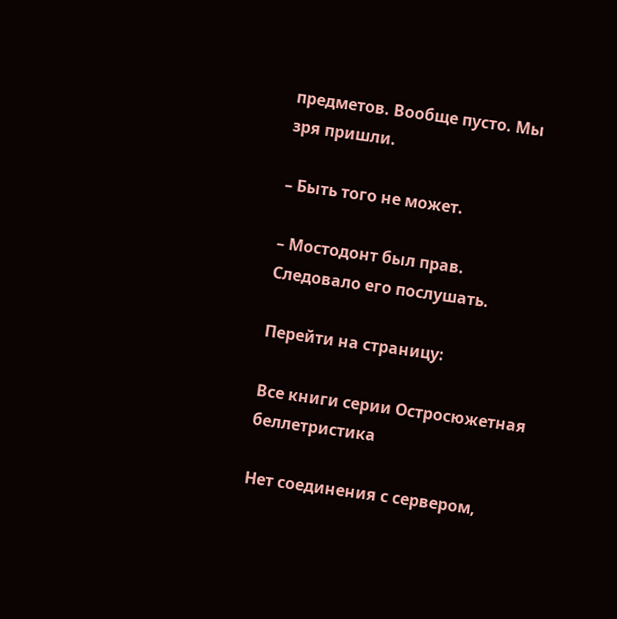предметов. Вообще пусто. Мы зря пришли.

– Быть того не может.

– Мостодонт был прав. Следовало его послушать.

Перейти на страницу:

Все книги серии Остросюжетная беллетристика

Нет соединения с сервером,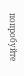попробуйте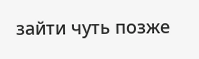зайти чуть позже